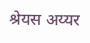श्रेयस अय्यर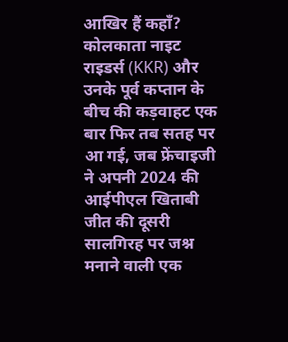आखिर हैं कहाँ? कोलकाता नाइट राइडर्स (KKR) और उनके पूर्व कप्तान के बीच की कड़वाहट एक बार फिर तब सतह पर आ गई, जब फ्रेंचाइजी ने अपनी 2024 की आईपीएल खिताबी जीत की दूसरी सालगिरह पर जश्न मनाने वाली एक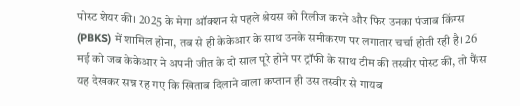पोस्ट शेयर की। 2025 के मेगा ऑक्शन से पहले श्रेयस को रिलीज करने और फिर उनका पंजाब किंग्स (PBKS) में शामिल होना, तब से ही केकेआर के साथ उनके समीकरण पर लगातार चर्चा होती रही है। 26 मई को जब केकेआर ने अपनी जीत के दो साल पूरे होने पर ट्रॉफी के साथ टीम की तस्वीर पोस्ट की, तो फैंस यह देखकर सन्न रह गए कि खिताब दिलाने वाला कप्तान ही उस तस्वीर से गायब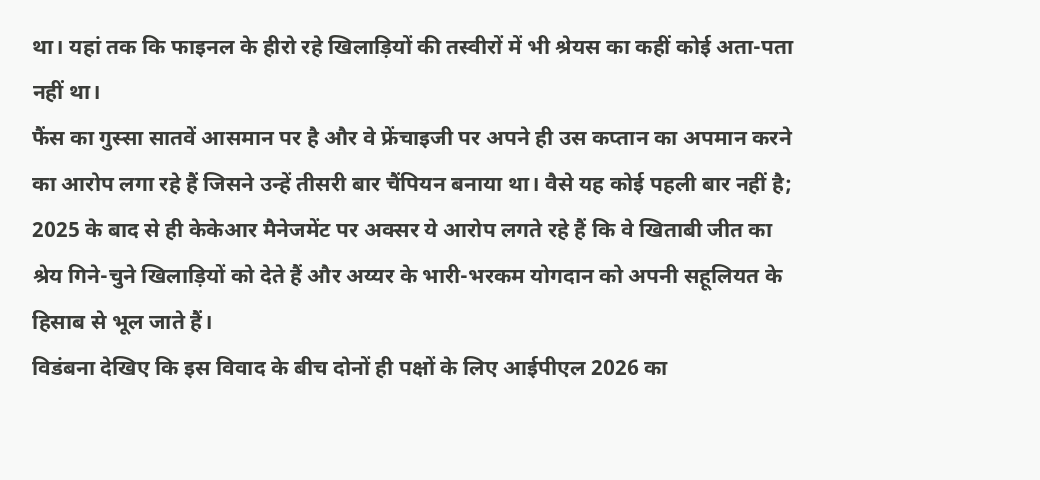था। यहां तक कि फाइनल के हीरो रहे खिलाड़ियों की तस्वीरों में भी श्रेयस का कहीं कोई अता-पता नहीं था।
फैंस का गुस्सा सातवें आसमान पर है और वे फ्रेंचाइजी पर अपने ही उस कप्तान का अपमान करने का आरोप लगा रहे हैं जिसने उन्हें तीसरी बार चैंपियन बनाया था। वैसे यह कोई पहली बार नहीं है; 2025 के बाद से ही केकेआर मैनेजमेंट पर अक्सर ये आरोप लगते रहे हैं कि वे खिताबी जीत का श्रेय गिने-चुने खिलाड़ियों को देते हैं और अय्यर के भारी-भरकम योगदान को अपनी सहूलियत के हिसाब से भूल जाते हैं।
विडंबना देखिए कि इस विवाद के बीच दोनों ही पक्षों के लिए आईपीएल 2026 का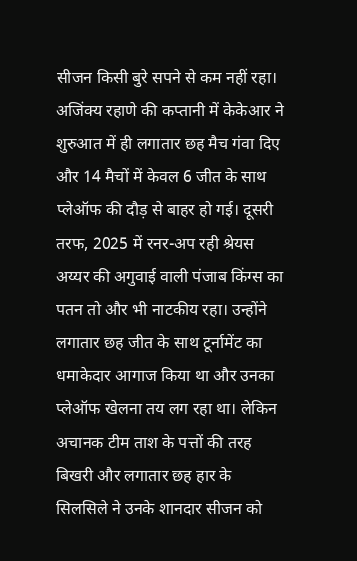सीजन किसी बुरे सपने से कम नहीं रहा। अजिंक्य रहाणे की कप्तानी में केकेआर ने शुरुआत में ही लगातार छह मैच गंवा दिए और 14 मैचों में केवल 6 जीत के साथ प्लेऑफ की दौड़ से बाहर हो गई। दूसरी तरफ, 2025 में रनर-अप रही श्रेयस अय्यर की अगुवाई वाली पंजाब किंग्स का पतन तो और भी नाटकीय रहा। उन्होंने लगातार छह जीत के साथ टूर्नामेंट का धमाकेदार आगाज किया था और उनका प्लेऑफ खेलना तय लग रहा था। लेकिन अचानक टीम ताश के पत्तों की तरह बिखरी और लगातार छह हार के सिलसिले ने उनके शानदार सीजन को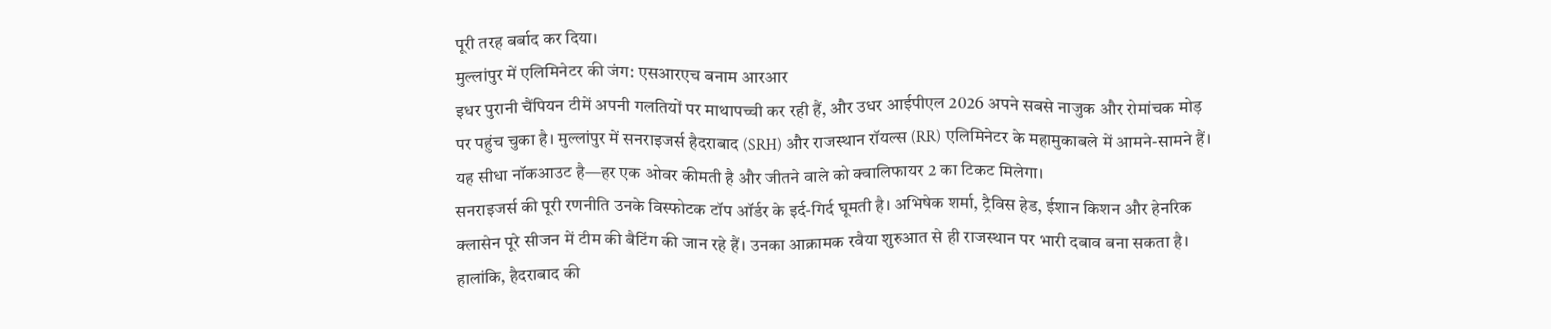पूरी तरह बर्बाद कर दिया।
मुल्लांपुर में एलिमिनेटर की जंग: एसआरएच बनाम आरआर
इधर पुरानी चैंपियन टीमें अपनी गलतियों पर माथापच्ची कर रही हैं, और उधर आईपीएल 2026 अपने सबसे नाजुक और रोमांचक मोड़ पर पहुंच चुका है। मुल्लांपुर में सनराइजर्स हैदराबाद (SRH) और राजस्थान रॉयल्स (RR) एलिमिनेटर के महामुकाबले में आमने-सामने हैं। यह सीधा नॉकआउट है—हर एक ओवर कीमती है और जीतने वाले को क्वालिफायर 2 का टिकट मिलेगा।
सनराइजर्स की पूरी रणनीति उनके विस्फोटक टॉप ऑर्डर के इर्द-गिर्द घूमती है। अभिषेक शर्मा, ट्रैविस हेड, ईशान किशन और हेनरिक क्लासेन पूरे सीजन में टीम की बैटिंग की जान रहे हैं। उनका आक्रामक रवैया शुरुआत से ही राजस्थान पर भारी दबाव बना सकता है। हालांकि, हैदराबाद की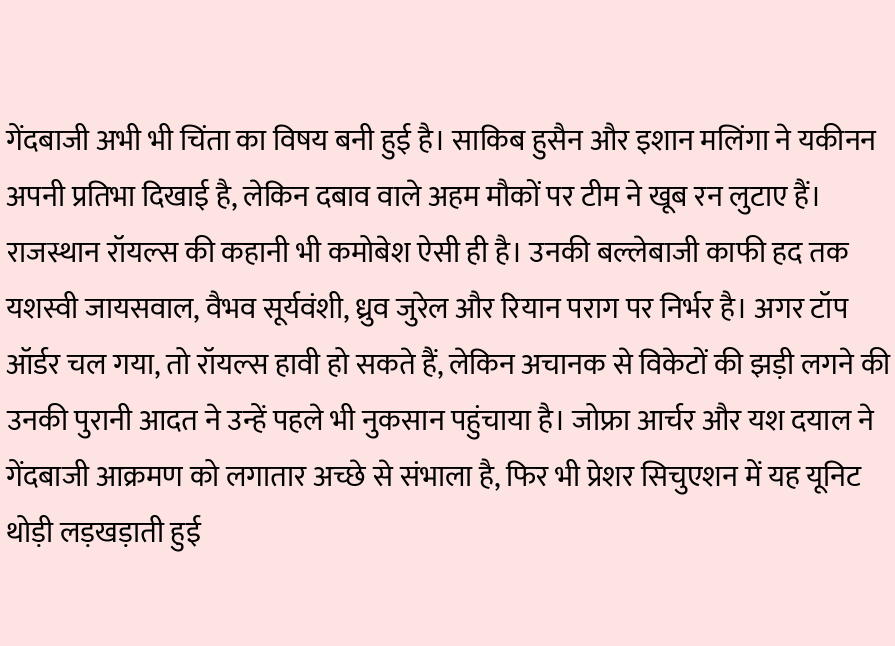गेंदबाजी अभी भी चिंता का विषय बनी हुई है। साकिब हुसैन और इशान मलिंगा ने यकीनन अपनी प्रतिभा दिखाई है, लेकिन दबाव वाले अहम मौकों पर टीम ने खूब रन लुटाए हैं।
राजस्थान रॉयल्स की कहानी भी कमोबेश ऐसी ही है। उनकी बल्लेबाजी काफी हद तक यशस्वी जायसवाल, वैभव सूर्यवंशी, ध्रुव जुरेल और रियान पराग पर निर्भर है। अगर टॉप ऑर्डर चल गया, तो रॉयल्स हावी हो सकते हैं, लेकिन अचानक से विकेटों की झड़ी लगने की उनकी पुरानी आदत ने उन्हें पहले भी नुकसान पहुंचाया है। जोफ्रा आर्चर और यश दयाल ने गेंदबाजी आक्रमण को लगातार अच्छे से संभाला है, फिर भी प्रेशर सिचुएशन में यह यूनिट थोड़ी लड़खड़ाती हुई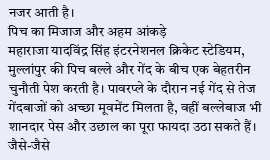नजर आती है।
पिच का मिजाज और अहम आंकड़े
महाराजा यादविंद्र सिंह इंटरनेशनल क्रिकेट स्टेडियम, मुल्लांपुर की पिच बल्ले और गेंद के बीच एक बेहतरीन चुनौती पेश करती है। पावरप्ले के दौरान नई गेंद से तेज गेंदबाजों को अच्छा मूवमेंट मिलता है, वहीं बल्लेबाज भी शानदार पेस और उछाल का पूरा फायदा उठा सकते हैं। जैसे-जैसे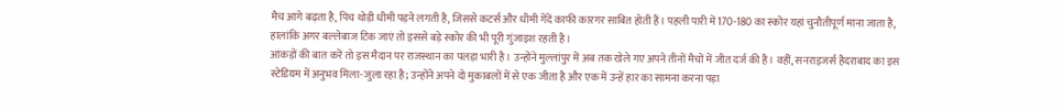मैच आगे बढ़ता है, पिच थोड़ी धीमी पड़ने लगती है, जिससे कटर्स और धीमी गेंदें काफी कारगर साबित होती हैं। पहली पारी में 170-180 का स्कोर यहां चुनौतीपूर्ण माना जाता है, हालांकि अगर बल्लेबाज टिक जाएं तो इससे बड़े स्कोर की भी पूरी गुंजाइश रहती है।
आंकड़ों की बात करें तो इस मैदान पर राजस्थान का पलड़ा भारी है। उन्होंने मुल्लांपुर में अब तक खेले गए अपने तीनों मैचों में जीत दर्ज की है। वहीं, सनराइजर्स हैदराबाद का इस स्टेडियम में अनुभव मिला-जुला रहा है; उन्होंने अपने दो मुकाबलों में से एक जीता है और एक में उन्हें हार का सामना करना पड़ा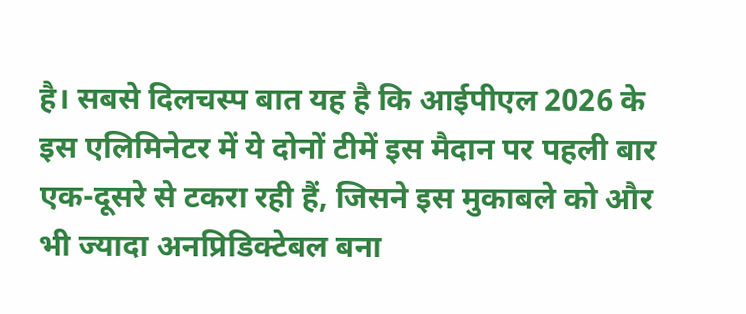है। सबसे दिलचस्प बात यह है कि आईपीएल 2026 के इस एलिमिनेटर में ये दोनों टीमें इस मैदान पर पहली बार एक-दूसरे से टकरा रही हैं, जिसने इस मुकाबले को और भी ज्यादा अनप्रिडिक्टेबल बना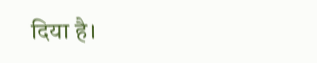दिया है।